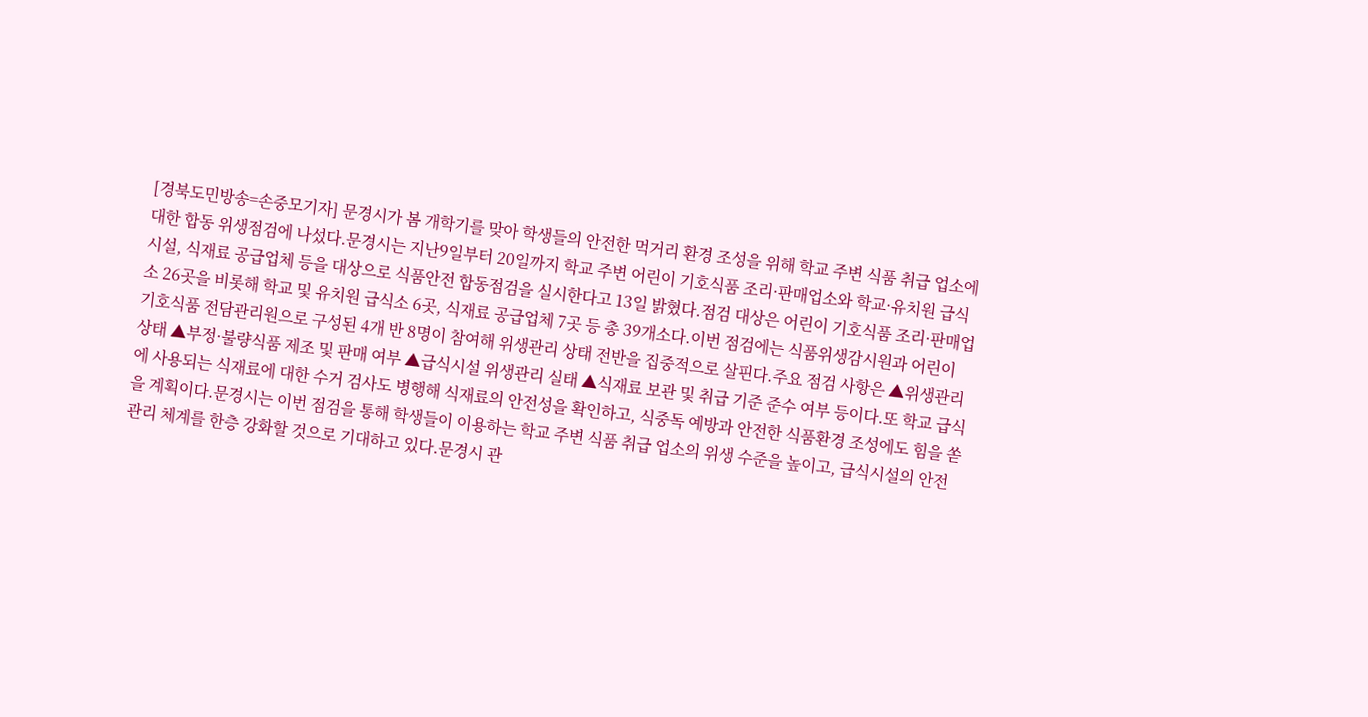[경북도민방송=손중모기자] 문경시가 봄 개학기를 맞아 학생들의 안전한 먹거리 환경 조성을 위해 학교 주변 식품 취급 업소에 대한 합동 위생점검에 나섰다.문경시는 지난9일부터 20일까지 학교 주변 어린이 기호식품 조리·판매업소와 학교·유치원 급식시설, 식재료 공급업체 등을 대상으로 식품안전 합동점검을 실시한다고 13일 밝혔다.점검 대상은 어린이 기호식품 조리·판매업소 26곳을 비롯해 학교 및 유치원 급식소 6곳, 식재료 공급업체 7곳 등 총 39개소다.이번 점검에는 식품위생감시원과 어린이 기호식품 전담관리원으로 구성된 4개 반 8명이 참여해 위생관리 상태 전반을 집중적으로 살핀다.주요 점검 사항은 ▲위생관리 상태 ▲부정·불량식품 제조 및 판매 여부 ▲급식시설 위생관리 실태 ▲식재료 보관 및 취급 기준 준수 여부 등이다.또 학교 급식에 사용되는 식재료에 대한 수거 검사도 병행해 식재료의 안전성을 확인하고, 식중독 예방과 안전한 식품환경 조성에도 힘을 쏟을 계획이다.문경시는 이번 점검을 통해 학생들이 이용하는 학교 주변 식품 취급 업소의 위생 수준을 높이고, 급식시설의 안전 관리 체계를 한층 강화할 것으로 기대하고 있다.문경시 관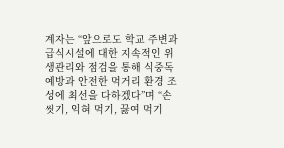계자는 “앞으로도 학교 주변과 급식시설에 대한 지속적인 위생관리와 점검을 통해 식중독 예방과 안전한 먹거리 환경 조성에 최선을 다하겠다”며 “손 씻기, 익혀 먹기, 끓여 먹기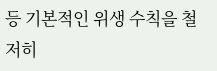등 기본적인 위생 수칙을 철저히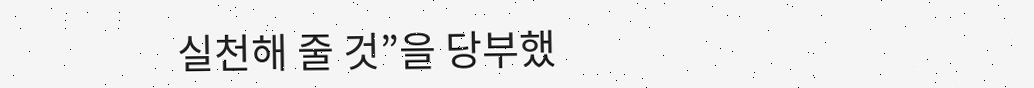실천해 줄 것”을 당부했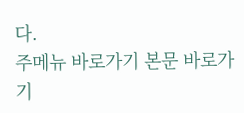다.
주메뉴 바로가기 본문 바로가기